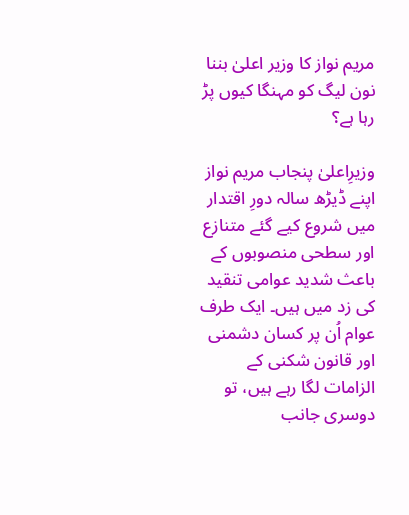مریم نواز کا وزیر اعلیٰ بننا نون لیگ کو مہنگا کیوں پڑ رہا ہے؟

وزیرِاعلیٰ پنجاب مریم نواز اپنے ڈیڑھ سالہ دورِ اقتدار میں شروع کیے گئے متنازع اور سطحی منصوبوں کے باعث شدید عوامی تنقید کی زد میں ہیں۔ ایک طرف عوام اُن پر کسان دشمنی اور قانون شکنی کے الزامات لگا رہے ہیں، تو دوسری جانب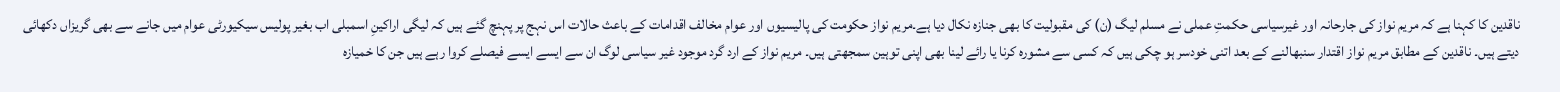ناقدین کا کہنا ہے کہ مریم نواز کی جارحانہ اور غیرسیاسی حکمتِ عملی نے مسلم لیگ (ن) کی مقبولیت کا بھی جنازہ نکال دیا ہے۔مریم نواز حکومت کی پالیسیوں اور عوام مخالف اقدامات کے باعث حالات اس نہج پر پہنچ گئے ہیں کہ لیگی اراکینِ اسمبلی اب بغیر پولیس سیکیورٹی عوام میں جانے سے بھی گریزاں دکھائی دیتے ہیں۔ ناقدین کے مطابق مریم نواز اقتدار سنبھالنے کے بعد اتنی خودسر ہو چکی ہیں کہ کسی سے مشورہ کرنا یا رائے لینا بھی اپنی توہین سمجھتی ہیں۔ مریم نواز کے ارد گرد موجود غیر سیاسی لوگ ان سے ایسے ایسے فیصلے کروا رہے ہیں جن کا خمیازہ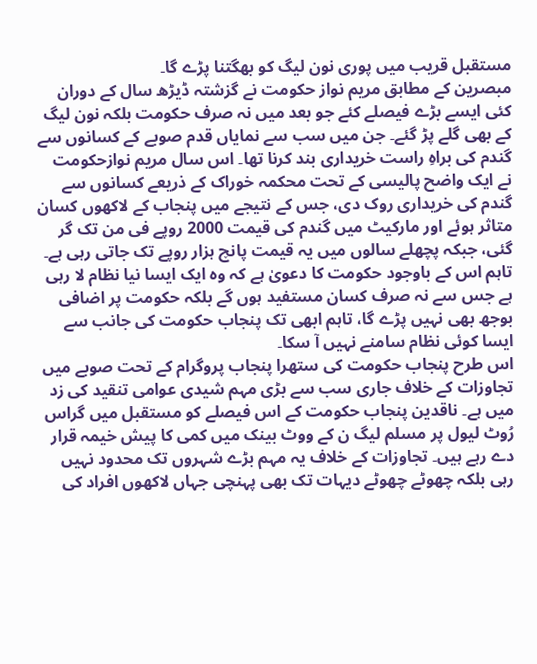مستقبل قریب میں پوری نون لیگ کو بھگتنا پڑے گا۔
مبصرین کے مطابق مریم نواز حکومت نے گزشتہ ڈیڑھ سال کے دوران کئی ایسے بڑے فیصلے کئے جو بعد میں نہ صرف حکومت بلکہ نون لیگ کے بھی گلے پڑ گئے۔ جن میں سب سے نمایاں قدم صوبے کے کسانوں سے گندم کی براہِ راست خریداری بند کرنا تھا۔ اس سال مریم نوازحکومت نے ایک واضح پالیسی کے تحت محکمہ خوراک کے ذریعے کسانوں سے گندم کی خریداری روک دی، جس کے نتیجے میں پنجاب کے لاکھوں کسان متاثر ہوئے اور مارکیٹ میں گندم کی قیمت 2000 روپے فی من تک گر گئی، جبکہ پچھلے سالوں میں یہ قیمت پانچ ہزار روپے تک جاتی رہی ہے۔
تاہم اس کے باوجود حکومت کا دعویٰ ہے کہ وہ ایک ایسا نیا نظام لا رہی ہے جس سے نہ صرف کسان مستفید ہوں گے بلکہ حکومت پر اضافی بوجھ بھی نہیں پڑے گا، تاہم ابھی تک پنجاب حکومت کی جانب سے ایسا کوئی نظام سامنے نہیں آ سکا۔
اس طرح پنجاب حکومت کی ستھرا پنجاب پروگرام کے تحت صوبے میں تجاوزات کے خلاف جاری سب سے بڑی مہم شیدی عوامی تنقید کی زد میں ہے۔ ناقدین پنجاب حکومت کے اس فیصلے کو مستقبل میں گراس رُوٹ لیول پر مسلم لیگ ن کے ووٹ بینک میں کمی کا پیش خیمہ قرار دے رہے ہیں۔ تجاوزات کے خلاف یہ مہم بڑے شہروں تک محدود نہیں رہی بلکہ چھوٹے چھوٹے دیہات تک بھی پہنچی جہاں لاکھوں افراد کی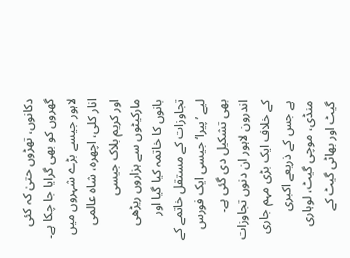دکانوں، تھڑوں حتیٰ کہ کئی گھروں کو بھی گرایا جا چکا ہے۔ لاہور جیسے بڑے شہروں میں انار کلی، اچھرہ، شاہ عالمی اور کریم بلاک جیسی مارکیٹوں سے ہزاروں ریڑھی بانوں کا خاتمہ کیا گیا اور تجاوزات کے مستقل خاتمے کے لیے ’پیرا‘ جیسی ایک فورس بھی تشکیل دی گئی ہے۔ اندرون لاہور ان دنوں تجاوزات کے خلاف ایک بڑی مہم جاری ہے جس کے ذریعے اکبری منڈی، موچی گیٹ، لوہاری گیٹ اور بھاٹی گیٹ کے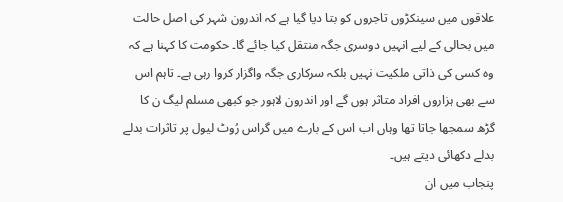علاقوں میں سینکڑوں تاجروں کو بتا دیا گیا ہے کہ اندرون شہر کی اصل حالت میں بحالی کے لیے انہیں دوسری جگہ منتقل کیا جائے گا۔ حکومت کا کہنا ہے کہ وہ کسی کی ذاتی ملکیت نہیں بلکہ سرکاری جگہ واگزار کروا رہی ہے۔ تاہم اس سے بھی ہزاروں افراد متاثر ہوں گے اور اندرون لاہور جو کبھی مسلم لیگ ن کا گڑھ سمجھا جاتا تھا وہاں اب اس کے بارے میں گراس رُوٹ لیول پر تاثرات بدلے بدلے دکھائی دیتے ہیں۔
پنجاب میں ان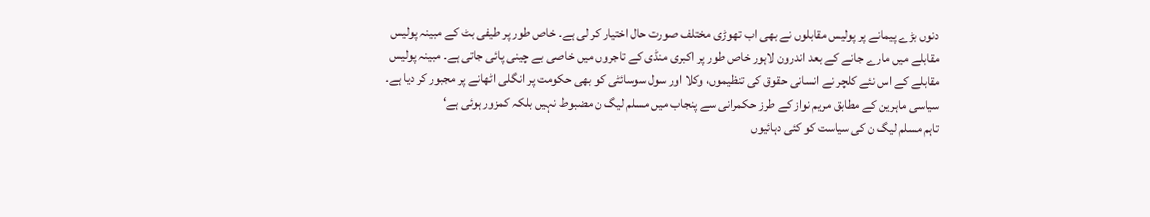دنوں بڑے پیمانے پر پولیس مقابلوں نے بھی اب تھوڑی مختلف صورت حال اختیار کر لی ہے۔ خاص طور پر طیفی بٹ کے مبینہ پولیس مقابلے میں مارے جانے کے بعد اندرون لاہور خاص طور پر اکبری منڈی کے تاجروں میں خاصی بے چینی پائی جاتی ہے۔ مبینہ پولیس مقابلے کے اس نئے کلچر نے انسانی حقوق کی تنظیموں، وکلا اور سول سوسائٹی کو بھی حکومت پر انگلی اٹھانے پر مجبور کر دیا ہے۔
سیاسی ماہرین کے مطابق مریم نواز کے طرز حکمرانی سے پنجاب میں مسلم لیگ ن مضبوط نہیں بلکہ کمزور ہوئی ہے‘
تاہم مسلم لیگ ن کی سیاست کو کئی دہائیوں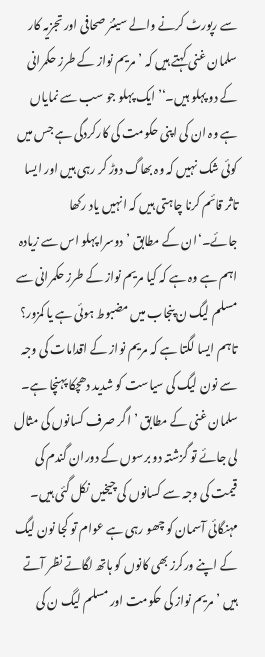سے رپورٹ کرنے والے سینئر صحافی اور تجزیہ کار سلمان غنی کہتے ہیں کہ ’مریم نواز کے طرز حکمرانی کے دو پہلو ہیں۔‘’ایک پہلو جو سب سے نمایاں ہے وہ ان کی اپنی حکومت کی کارکردگی ہے جس میں کوئی شک نہیں کہ وہ بھاگ دوڑ کر رہی ہیں اور ایسا تاثر قائم کرنا چاہتی ہیں کہ انہیں یاد رکھا جائے۔‘ان کے مطابق ’دوسرا پہلو اس سے زیادہ اہم ہے وہ ہے کہ کیا مریم نواز کے طرز حکمرانی سے مسلم لیگ ن پنجاب میں مضبوط ہوئی ہے یا کمزور؟ تاہم ایسا لگتا ہے کہ مریم نواز کے اقدامات کی وجہ سے نون لیگ کی سیاست کو شدید دھچکا پہنچا ہے۔ سلمان غنی کے مطابق ’اگر صرف کسانوں کی مثال لی جائے تو گزشتہ دو برسوں کے دوران گندم کی قیمت کی وجہ سے کسانوں کی چیخیں نکل گئی ہیں۔ مہنگائی آسمان کو چھو رہی ہے عوام تو کجا نون لیگ کے اپنے ورکرز بھی کانوں کو ہاتھ لگاتے نظر آتے ہیں ’مریم نواز کی حکومت اور مسلم لیگ ن کی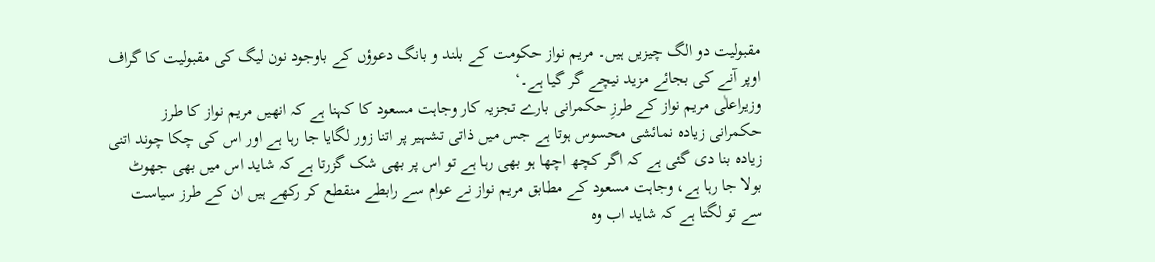مقبولیت دو الگ چیزیں ہیں۔ مریم نواز حکومت کے بلند و بانگ دعوؤں کے باوجود نون لیگ کی مقبولیت کا گراف اوپر آنے کی بجائے مزید نیچے گر گیا ہے۔‘
وزیراعلٰی مریم نواز کے طرزِ حکمرانی بارے تجزیہ کار وجاہت مسعود کا کہنا ہے کہ انھیں مریم نواز کا طرز حکمرانی زیادہ نمائشی محسوس ہوتا ہے جس میں ذاتی تشہیر پر اتنا زور لگایا جا رہا ہے اور اس کی چکا چوند اتنی زیادہ بنا دی گئی ہے کہ اگر کچھ اچھا ہو بھی رہا ہے تو اس پر بھی شک گزرتا ہے کہ شاید اس میں بھی جھوٹ بولا جا رہا ہے، وجاہت مسعود کے مطابق مریم نواز نے عوام سے رابطے منقطع کر رکھے ہیں ان کے طرز سیاست سے تو لگتا ہے کہ شاید اب وہ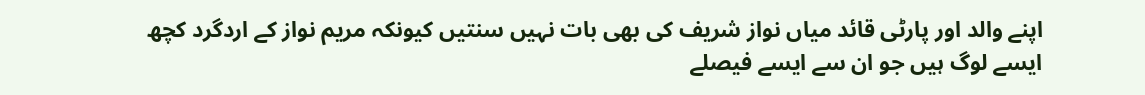اپنے والد اور پارٹی قائد میاں نواز شریف کی بھی بات نہیں سنتیں کیونکہ مریم نواز کے اردگرد کچھ ایسے لوگ ہیں جو ان سے ایسے فیصلے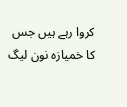کروا رہے ہیں جس کا خمیازہ نون لیگ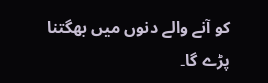کو آنے والے دنوں میں بھگتنا پڑے گا۔